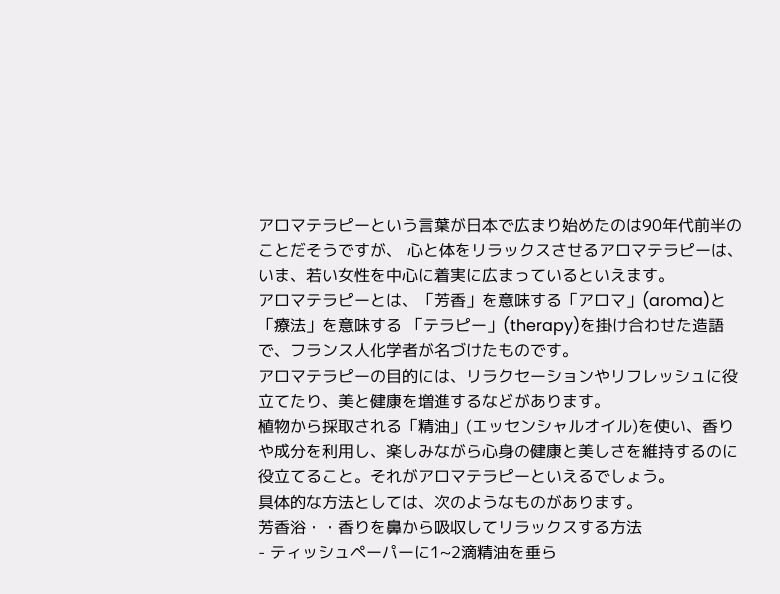アロマテラピーという言葉が日本で広まり始めたのは90年代前半のことだそうですが、 心と体をリラックスさせるアロマテラピーは、いま、若い女性を中心に着実に広まっているといえます。
アロマテラピーとは、「芳香」を意味する「アロマ」(aroma)と「療法」を意味する 「テラピー」(therapy)を掛け合わせた造語で、フランス人化学者が名づけたものです。
アロマテラピーの目的には、リラクセーションやリフレッシュに役立てたり、美と健康を増進するなどがあります。
植物から採取される「精油」(エッセンシャルオイル)を使い、香りや成分を利用し、楽しみながら心身の健康と美しさを維持するのに役立てること。それがアロマテラピーといえるでしょう。
具体的な方法としては、次のようなものがあります。
芳香浴・・香りを鼻から吸収してリラックスする方法
- ティッシュペーパーに1~2滴精油を垂ら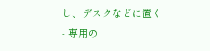し、デスクなどに置く
- 専用の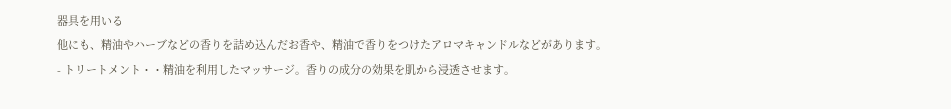器具を用いる
他にも、精油やハーブなどの香りを詰め込んだお香や、精油で香りをつけたアロマキャンドルなどがあります。
- トリートメント・・精油を利用したマッサージ。香りの成分の効果を肌から浸透させます。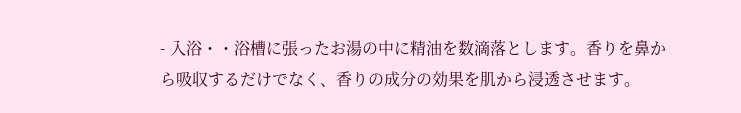- 入浴・・浴槽に張ったお湯の中に精油を数滴落とします。香りを鼻から吸収するだけでなく、香りの成分の効果を肌から浸透させます。